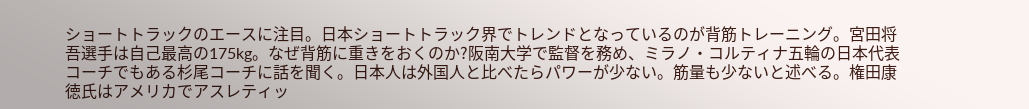ショートトラックのエースに注目。日本ショートトラック界でトレンドとなっているのが背筋トレーニング。宮田将吾選手は自己最高の175kg。なぜ背筋に重きをおくのか?阪南大学で監督を務め、ミラノ・コルティナ五輪の日本代表コーチでもある杉尾コーチに話を聞く。日本人は外国人と比べたらパワーが少ない。筋量も少ないと述べる。権田康徳氏はアメリカでアスレティッ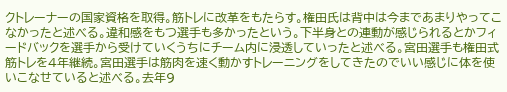クトレーナーの国家資格を取得。筋トレに改革をもたらす。権田氏は背中は今まであまりやってこなかったと述べる。違和感をもつ選手も多かったという。下半身との連動が感じられるとかフィードバックを選手から受けていくうちにチーム内に浸透していったと述べる。宮田選手も権田式筋トレを4年継続。宮田選手は筋肉を速く動かすトレーニングをしてきたのでいい感じに体を使いこなせていると述べる。去年9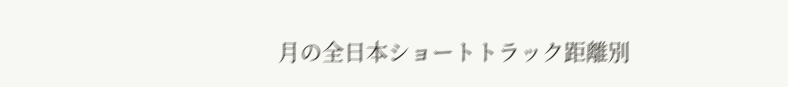月の全日本ショートトラック距離別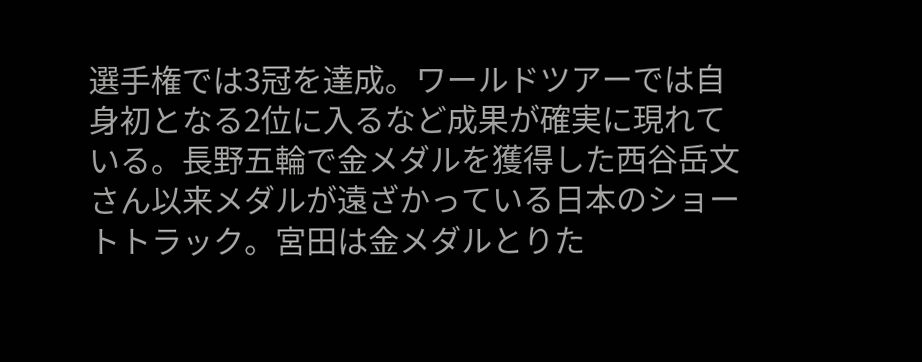選手権では3冠を達成。ワールドツアーでは自身初となる2位に入るなど成果が確実に現れている。長野五輪で金メダルを獲得した西谷岳文さん以来メダルが遠ざかっている日本のショートトラック。宮田は金メダルとりた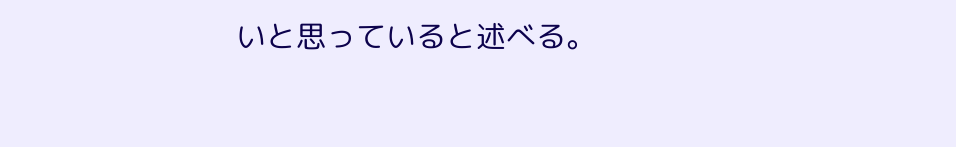いと思っていると述べる。